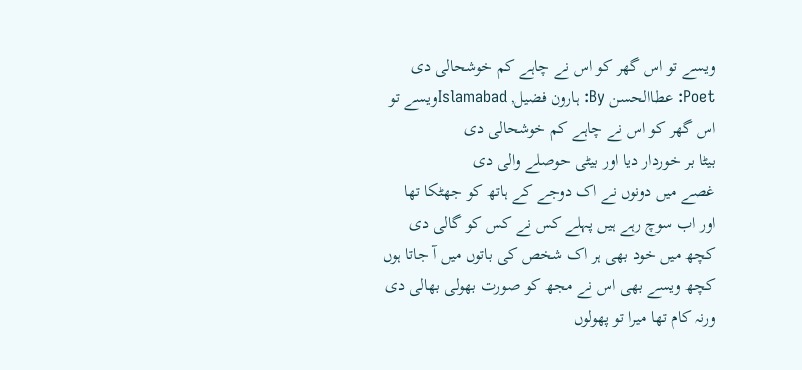ویسے تو اس گھر کو اس نے چاہے کم خوشحالی دی
Poet: عطاالحسن By: ہارون فضیل, Islamabadویسے تو اس گھر کو اس نے چاہے کم خوشحالی دی
بیٹا بر خوردار دیا اور بیٹی حوصلے والی دی
غصے میں دونوں نے اک دوجے کے ہاتھ کو جھٹکا تھا
اور اب سوچ رہے ہیں پہلے کس نے کس کو گالی دی
کچھ میں خود بھی ہر اک شخص کی باتوں میں آ جاتا ہوں
کچھ ویسے بھی اس نے مجھ کو صورت بھولی بھالی دی
ورنہ کام تھا میرا تو پھولوں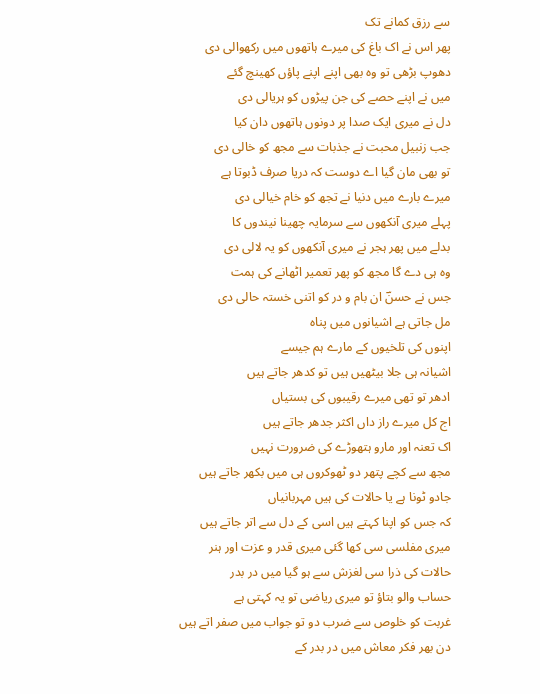سے رزق کمانے تک
پھر اس نے اک باغ کی میرے ہاتھوں میں رکھوالی دی
دھوپ بڑھی تو وہ بھی اپنے اپنے پاؤں کھینچ گئے
میں نے اپنے حصے کی جن پیڑوں کو ہریالی دی
دل نے میری ایک صدا پر دونوں ہاتھوں دان کیا
جب زنبیل محبت نے جذبات سے مجھ کو خالی دی
تو بھی مان گیا اے دوست کہ دریا صرف ڈبوتا ہے
میرے بارے میں دنیا نے تجھ کو خام خیالی دی
پہلے میری آنکھوں سے سرمایہ چھینا نیندوں کا
بدلے میں پھر ہجر نے میری آنکھوں کو یہ لالی دی
وہ ہی دے گا مجھ کو پھر تعمیر اٹھانے کی ہمت
جس نے حسنؔ ان بام و در کو اتنی خستہ حالی دی
مل جاتی ہے اشیانوں میں پناہ
اپنوں کی تلخیوں کے مارے ہم جیسے
اشیانہ ہی جلا بیٹھیں ہیں تو کدھر جاتے ہیں
ادھر تو تھی میرے رقیبوں کی بستیاں
اج کل میرے راز داں اکثر جدھر جاتے ہیں
اک تعنہ اور مارو ہتھوڑے کی ضرورت نہیں
مجھ سے کچے پتھر دو ٹھوکروں ہی میں بکھر جاتے ہیں
جادو ٹونا ہے یا حالات کی ہیں مہربانیاں
کہ جس کو اپنا کہتے ہیں اسی کے دل سے اتر جاتے ہیں
میری مفلسی سی کھا گئی میری قدر و عزت اور ہنر
حالات کی ذرا سی لغزش سے ہو گیا میں در بدر
حساب والو بتاؤ تو میری ریاضی تو یہ کہتی ہے
غربت کو خلوص سے ضرب دو تو جواب میں صفر اتے ہیں
دن بھر فکر معاش میں در بدر کے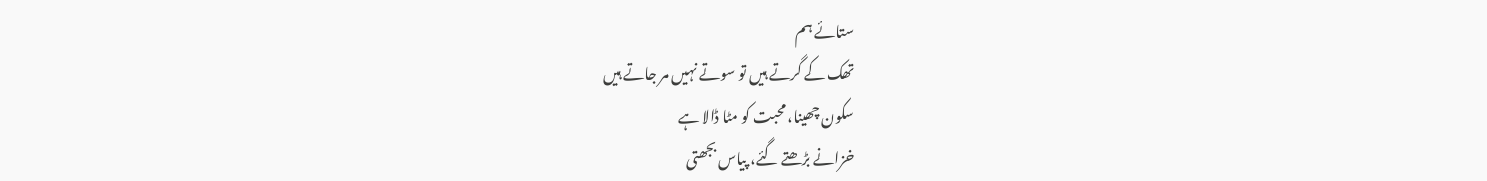ستائے ہم
تھک کے گرتے ہیں تو سوتے نہیں مر جاتے ہیں
سکون چھینا، محبت کو مٹا ڈالا ہے
خزانے بڑھتے گئے، پیاس بجھتی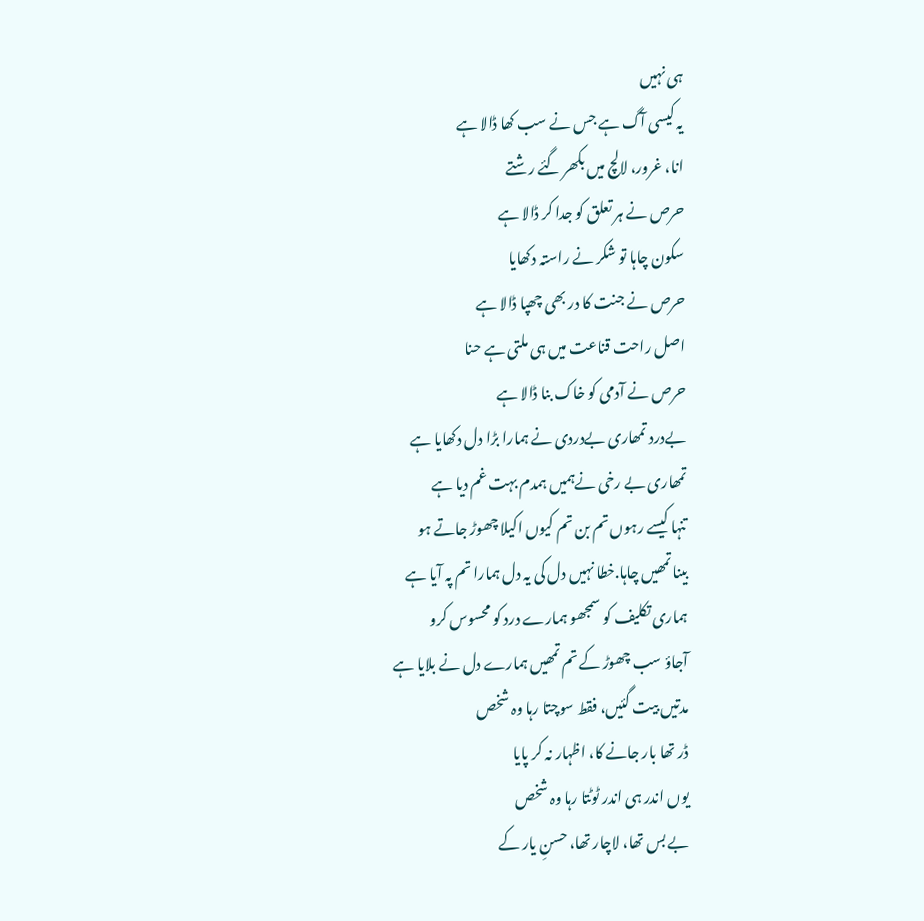ہی نہیں
یہ کیسی آگ ہے جس نے سب کھا ڈالا ہے
انا، غرور، لالچ میں بکھر گئے رشتے
حرص نے ہر تعلق کو جدا کر ڈالا ہے
سکون چاہا تو شکر نے راستہ دکھایا
حرص نے جنت کا در بھی چھپا ڈالا ہے
اصل راحت قناعت میں ہی ملتی ہے حنا
حرص نے آدمی کو خاک بنا ڈالا ہے
بےدرد تمھاری بےدردی نے ہمارا بڑا دل دکھایا ہے
تمھاری بے رخی نےہمیں ہمدم بہت غم دیا ہے
تنہا کیسے رہوں تم بن تم کیوں اکیلا چھوڑ جاتے ہو
بینا تمھیں چاہا.خطا نہیں دل کی یہ دل ہمارا تم پہ آیا ہے
ہماری تکلیف کو سمجھو ہمارے درد کو محسوس کرو
آجاؤ سب چھوڑ کے تم تمھیں ہمارے دل نے بلایا ہے
مدتیں بیت گئیں، فقط سوچتا رہا وہ شخص
ڈر تھا بار جانے کا، اظہار نہ کر پایا
یوں اندر ہی اندر ٹوٹتا رہا وہ شخص
بے بس تھا، لاچار تھا، حسنِ یار کے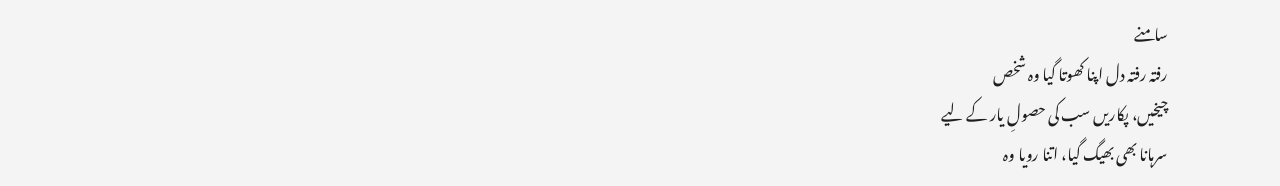سامنے
رفتہ رفتہ دل اپنا کھوتا گیا وہ شخص
چیخیں، پکاریں سب کی حصولِ یار کے لیے
سرہانا بھی بھیگ گیا، اتنا رویا وہ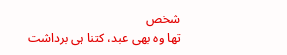شخص
تھا وہ بھی عبد، کتنا ہی برداشت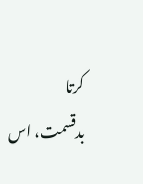کرتا
بدقسمت، اس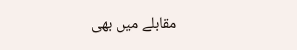مقابلے میں بھی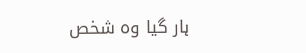ہار گیا وہ شخص